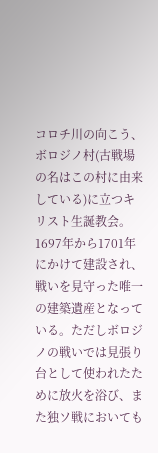コロチ川の向こう、ボロジノ村(古戦場の名はこの村に由来している)に立つキリスト生誕教会。1697年から1701年にかけて建設され、戦いを見守った唯一の建築遺産となっている。ただしボロジノの戦いでは見張り台として使われたために放火を浴び、また独ソ戦においても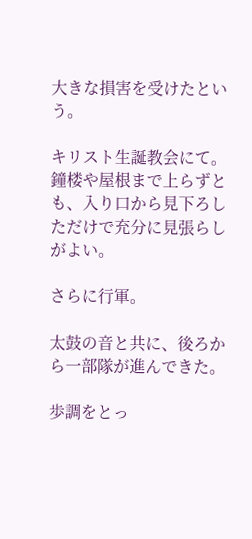大きな損害を受けたという。

キリスト生誕教会にて。鐘楼や屋根まで上らずとも、入り口から見下ろしただけで充分に見張らしがよい。

さらに行軍。

太鼓の音と共に、後ろから一部隊が進んできた。

歩調をとっ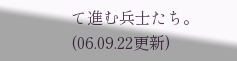て進む兵士たち。
(06.09.22更新)